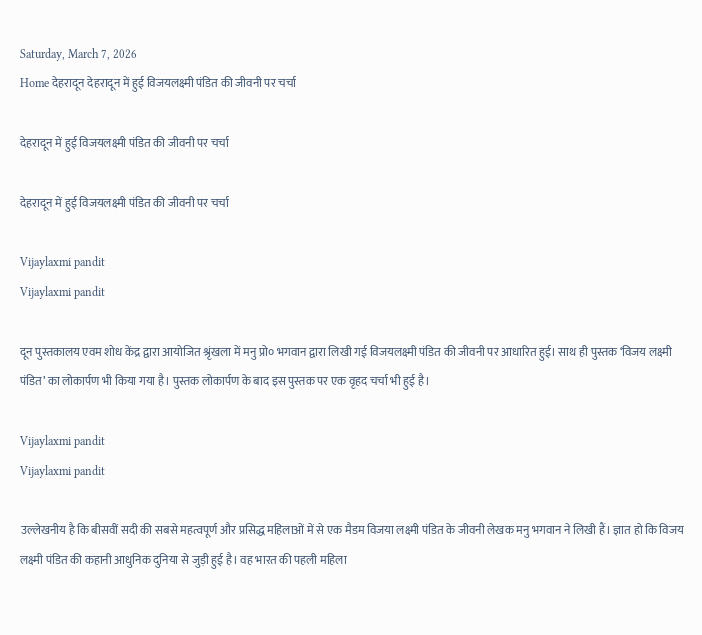Saturday, March 7, 2026
Home देहरादून देहरादून में हुई विजयलक्ष्मी पंडित की जीवनी पर चर्चा

देहरादून में हुई विजयलक्ष्मी पंडित की जीवनी पर चर्चा

देहरादून में हुई विजयलक्ष्मी पंडित की जीवनी पर चर्चा

Vijaylaxmi pandit
Vijaylaxmi pandit

दून पुस्तकालय एवम शोध केंद्र द्वारा आयोजित श्रृंखला में मनु प्रो० भगवान द्वारा लिखी गई विजयलक्ष्मी पंडित की जीवनी पर आधारित हुई। साथ ही पुस्तक ‘विजय लक्ष्मी पंडित’ का लोकार्पण भी किया गया है। पुस्तक लोकार्पण के बाद इस पुस्तक पर एक वृहद चर्चा भी हुई है।

Vijaylaxmi pandit
Vijaylaxmi pandit

उल्लेखनीय है कि बीसवीं सदी की सबसे महत्वपूर्ण और प्रसिद्ध महिलाओं में से एक मैडम विजया लक्ष्मी पंडित के जीवनी लेखक मनु भगवान ने लिखी हैं। ज्ञात हो कि विजय लक्ष्मी पंडित की कहानी आधुनिक दुनिया से जुड़ी हुई है। वह भारत की पहली महिला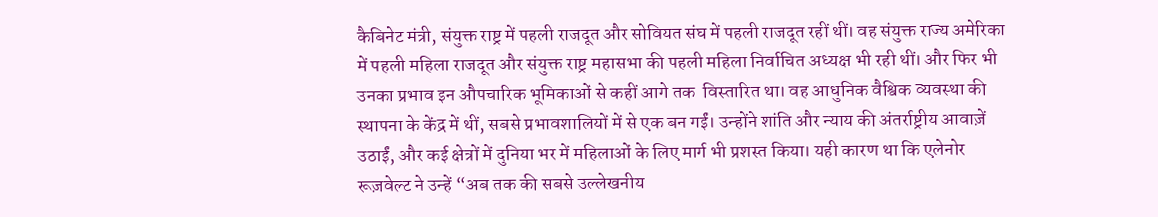कैबिनेट मंत्री, संयुक्त राष्ट्र में पहली राजदूत और सोवियत संघ में पहली राजदूत रहीं थीं। वह संयुक्त राज्य अमेरिका में पहली महिला राजदूत और संयुक्त राष्ट्र महासभा की पहली महिला निर्वाचित अध्यक्ष भी रही थीं। और फिर भी उनका प्रभाव इन औपचारिक भूमिकाओं से कहीं आगे तक  विस्तारित था। वह आधुनिक वैश्विक व्यवस्था की स्थापना के केंद्र में थीं, सबसे प्रभावशालियों में से एक बन गईं। उन्होंने शांति और न्याय की अंतर्राष्ट्रीय आवाज़ें उठाईं, और कई क्षेत्रों में दुनिया भर में महिलाओं के लिए मार्ग भी प्रशस्त किया। यही कारण था कि एलेनोर रूज़वेल्ट ने उन्हें “अब तक की सबसे उल्लेखनीय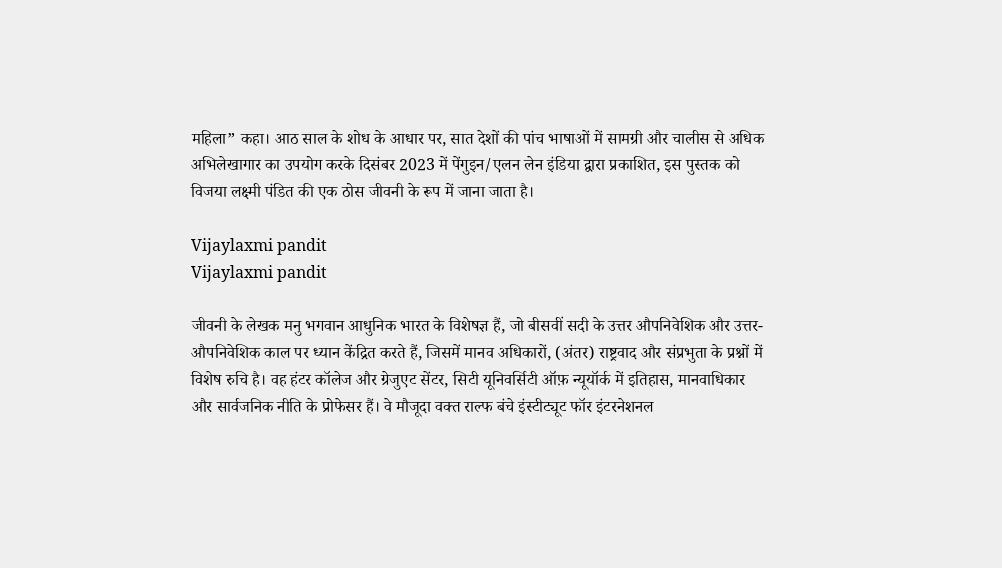महिला” कहा। आठ साल के शोध के आधार पर, सात देशों की पांच भाषाओं में सामग्री और चालीस से अधिक अभिलेखागार का उपयोग करके दिसंबर 2023 में पेंगुइन/एलन लेन इंडिया द्वारा प्रकाशित, इस पुस्तक को विजया लक्ष्मी पंडित की एक ठोस जीवनी के रूप में जाना जाता है।

Vijaylaxmi pandit
Vijaylaxmi pandit

जीवनी के लेखक मनु भगवान आधुनिक भारत के विशेषज्ञ हैं, जो बीसवीं सदी के उत्तर औपनिवेशिक और उत्तर-औपनिवेशिक काल पर ध्यान केंद्रित करते हैं, जिसमें मानव अधिकारों, (अंतर) राष्ट्रवाद और संप्रभुता के प्रश्नों में विशेष रुचि है। वह हंटर कॉलेज और ग्रेजुएट सेंटर, सिटी यूनिवर्सिटी ऑफ़ न्यूयॉर्क में इतिहास, मानवाधिकार और सार्वजनिक नीति के प्रोफेसर हैं। वे मौजूदा वक्त राल्फ बंचे इंस्टीट्यूट फॉर इंटरनेशनल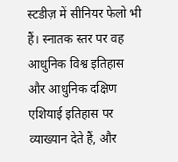स्टडीज़ में सीनियर फेलो भी हैं। स्नातक स्तर पर वह आधुनिक विश्व इतिहास और आधुनिक दक्षिण एशियाई इतिहास पर व्याख्यान देते हैं, और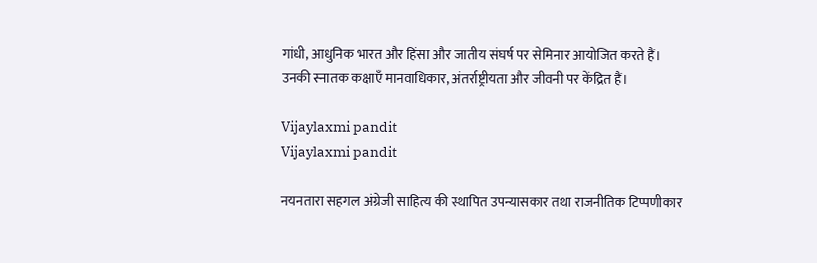गांधी, आधुनिक भारत और हिंसा और जातीय संघर्ष पर सेमिनार आयोजित करते हैं। उनकी स्नातक कक्षाएँ मानवाधिकार, अंतर्राष्ट्रीयता और जीवनी पर केंद्रित हैं।

Vijaylaxmi pandit
Vijaylaxmi pandit

नयनतारा सहगल अंग्रेजी साहित्य की स्थापित उपन्यासकार तथा राजनीतिक टिप्पणीकार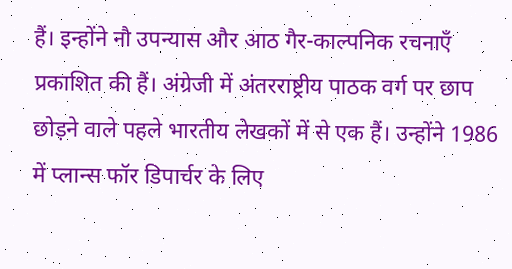हैं। इन्होंने नौ उपन्यास और आठ गैर-काल्पनिक रचनाएँ प्रकाशित की हैं। अंग्रेजी में अंतरराष्ट्रीय पाठक वर्ग पर छाप छोड़ने वाले पहले भारतीय लेखकों में से एक हैं। उन्होंने 1986 में प्लान्स फॉर डिपार्चर के लिए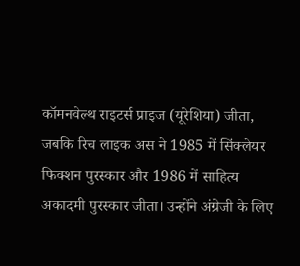कॉमनवेल्थ राइटर्स प्राइज (यूरेशिया) जीता, जबकि रिच लाइक अस ने 1985 में सिंक्लेयर फिक्शन पुरस्कार और 1986 में साहित्य अकादमी पुरस्कार जीता। उन्होंने अंग्रेजी के लिए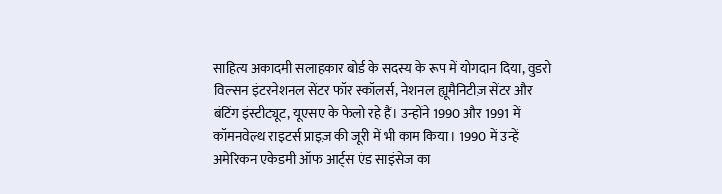साहित्य अकादमी सलाहकार बोर्ड के सदस्य के रूप में योगदान दिया, वुडरो विल्सन इंटरनेशनल सेंटर फॉर स्कॉलर्स, नेशनल ह्यूमैनिटीज़ सेंटर और बंटिंग इंस्टीट्यूट, यूएसए के फेलो रहे हैं। उन्होंने 1990 और 1991 में कॉमनवेल्थ राइटर्स प्राइज़ की जूरी में भी काम किया। 1990 में उन्हें अमेरिकन एकेडमी ऑफ आर्ट्स एंड साइंसेज का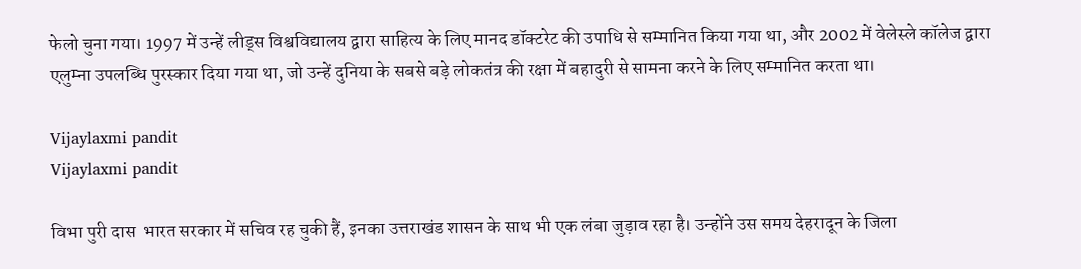फेलो चुना गया। 1997 में उन्हें लीड्स विश्वविद्यालय द्वारा साहित्य के लिए मानद डॉक्टरेट की उपाधि से सम्मानित किया गया था, और 2002 में वेलेस्ले कॉलेज द्वारा एलुम्ना उपलब्धि पुरस्कार दिया गया था, जो उन्हें दुनिया के सबसे बड़े लोकतंत्र की रक्षा में बहादुरी से सामना करने के लिए सम्मानित करता था।

Vijaylaxmi pandit
Vijaylaxmi pandit

विभा पुरी दास  भारत सरकार में सचिव रह चुकी हैं, इनका उत्तराखंड शासन के साथ भी एक लंबा जुड़ाव रहा है। उन्होंने उस समय देहरादून के जिला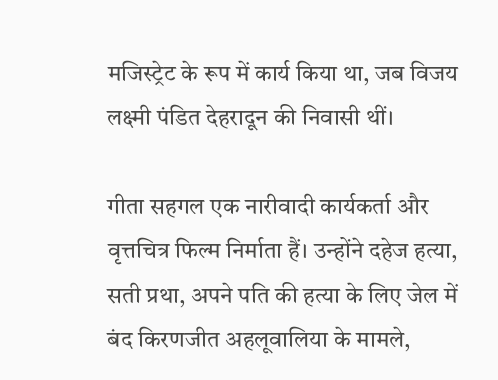मजिस्ट्रेट के रूप में कार्य किया था, जब विजय लक्ष्मी पंडित देहरादून की निवासी थीं।

गीता सहगल एक नारीवादी कार्यकर्ता और वृत्तचित्र फिल्म निर्माता हैं। उन्होंने दहेज हत्या, सती प्रथा, अपने पति की हत्या के लिए जेल में बंद किरणजीत अहलूवालिया के मामले,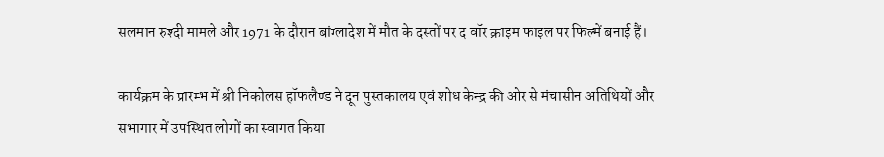सलमान रुश्दी मामले और 1971 के दौरान बांग्लादेश में मौत के दस्तों पर द वॉर क्राइम फाइल पर फिल्में बनाई हैं।

कार्यक्रम के प्रारम्भ में श्री निकोलस हॉफलैण्ड ने दून पुस्तकालय एवं शोध केन्द्र की ओर से मंचासीन अतिथियों और सभागार में उपस्थित लोगों का स्वागत किया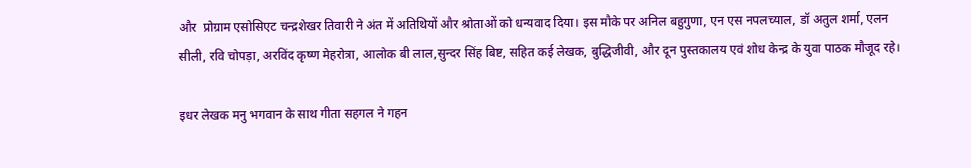और  प्रोग्राम एसोसिएट चन्द्रशेखर तिवारी ने अंत में अतिथियों और श्रोताओं को धन्यवाद दिया। इस मौके पर अनिल बहुगुणा, एन एस नपलच्याल, डॉ अतुल शर्मा, एलन सीली, रवि चोपड़ा, अरविंद कृष्ण मेहरोत्रा, आलोक बी लाल,सुन्दर सिंह बिष्ट, सहित कई लेखक, बुद्धिजीवी, और दून पुस्तकालय एवं शोध केन्द्र के युवा पाठक मौजूद रहे।

इधर लेखक मनु भगवान के साथ गीता सहगल ने गहन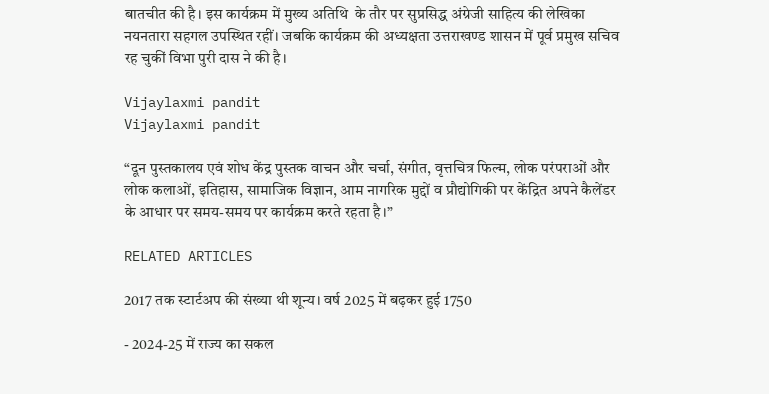बातचीत की है। इस कार्यक्रम में मुख्य अतिथि  के तौर पर सुप्रसिद्ध अंग्रेजी साहित्य की लेखिका नयनतारा सहगल उपस्थित रहीं। जबकि कार्यक्रम की अध्यक्षता उत्तराखण्ड शासन में पूर्व प्रमुख सचिव रह चुकीं विभा पुरी दास ने की है।

Vijaylaxmi pandit
Vijaylaxmi pandit

“दून पुस्तकालय एवं शोध केंद्र पुस्तक वाचन और चर्चा, संगीत, वृत्तचित्र फिल्म, लोक परंपराओं और लोक कलाओं, इतिहास, सामाजिक विज्ञान, आम नागरिक मुद्दों व प्रौद्योगिकी पर केंद्रित अपने कैलेंडर के आधार पर समय-समय पर कार्यक्रम करते रहता है।”

RELATED ARTICLES

2017 तक स्टार्टअप की संख्या थी शून्य। वर्ष 2025 में बढ़कर हुई 1750

- 2024-25 में राज्य का सकल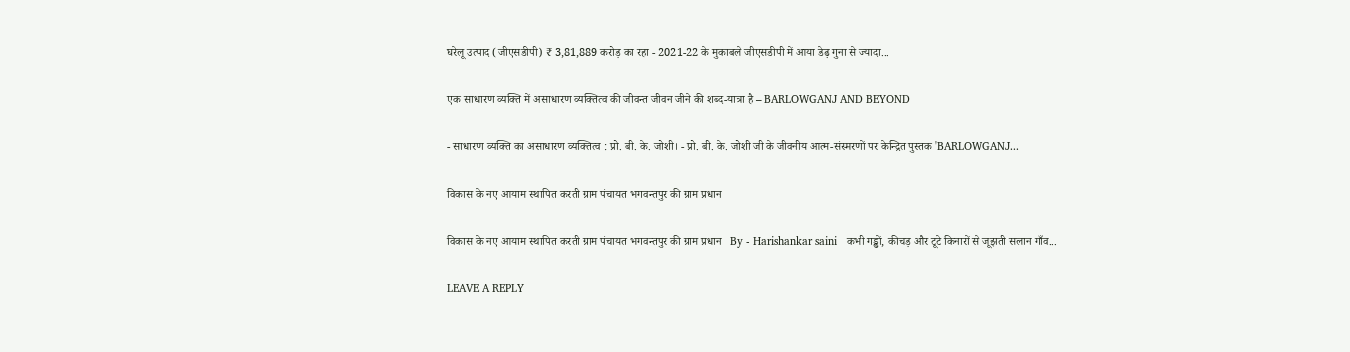घरेलू उत्पाद (जीएसडीपी) ₹ 3,81,889 करोड़ का रहा - 2021-22 के मुकाबले जीएसडीपी में आया डेढ़ गुना से ज्यादा...

एक साधारण व्यक्ति में असाधारण व्यक्तित्व की जीवन्त जीवन जीने की शब्द-यात्रा है – BARLOWGANJ AND BEYOND

- साधारण व्यक्ति का असाधारण व्यक्तित्व : प्रो. बी. के. जोशी। - प्रो. बी. के. जोशी जी के जीवनीय आत्म-संस्मरणों पर केन्द्रित पुस्तक 'BARLOWGANJ...

विकास के नए आयाम स्थापित करती ग्राम पंचायत भगवन्तपुर की ग्राम प्रधान

विकास के नए आयाम स्थापित करती ग्राम पंचायत भगवन्तपुर की ग्राम प्रधान   By - Harishankar saini   कभी गड्ढों, कीचड़ और टूटे किनारों से जूझती सलान गाँव...

LEAVE A REPLY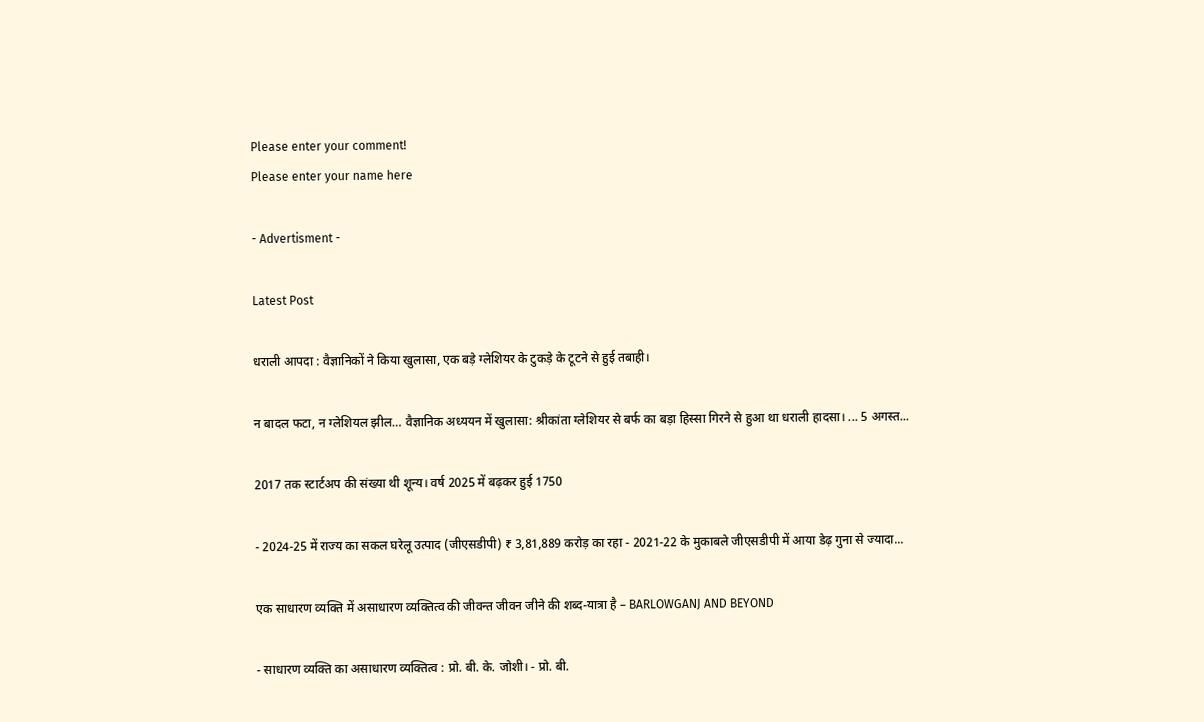Please enter your comment!
Please enter your name here

- Advertisment -

Latest Post

धराली आपदा : वैज्ञानिकों ने किया खुलासा, एक बड़े ग्लेशियर के टुकड़े के टूटने से हुई तबाही।

न बादल फटा, न ग्लेशियल झील… वैज्ञानिक अध्ययन में खुलासा: श्रीकांता ग्लेशियर से बर्फ का बड़ा हिस्सा गिरने से हुआ था धराली हादसा। ... 5 अगस्त...

2017 तक स्टार्टअप की संख्या थी शून्य। वर्ष 2025 में बढ़कर हुई 1750

- 2024-25 में राज्य का सकल घरेलू उत्पाद (जीएसडीपी) ₹ 3,81,889 करोड़ का रहा - 2021-22 के मुकाबले जीएसडीपी में आया डेढ़ गुना से ज्यादा...

एक साधारण व्यक्ति में असाधारण व्यक्तित्व की जीवन्त जीवन जीने की शब्द-यात्रा है – BARLOWGANJ AND BEYOND

- साधारण व्यक्ति का असाधारण व्यक्तित्व : प्रो. बी. के. जोशी। - प्रो. बी.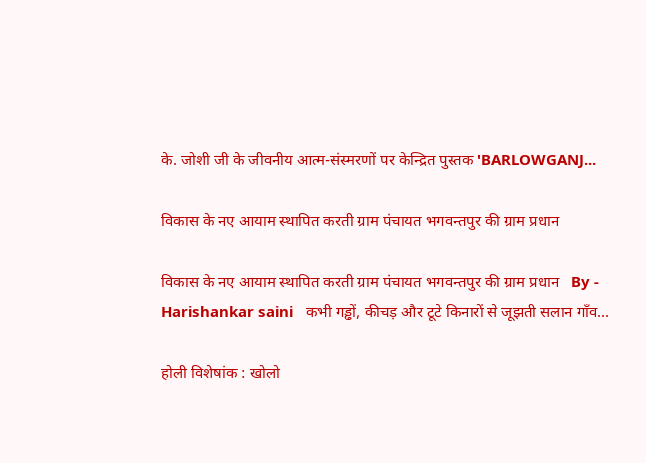के. जोशी जी के जीवनीय आत्म-संस्मरणों पर केन्द्रित पुस्तक 'BARLOWGANJ...

विकास के नए आयाम स्थापित करती ग्राम पंचायत भगवन्तपुर की ग्राम प्रधान

विकास के नए आयाम स्थापित करती ग्राम पंचायत भगवन्तपुर की ग्राम प्रधान   By - Harishankar saini   कभी गड्ढों, कीचड़ और टूटे किनारों से जूझती सलान गाँव...

होली विशेषांक : खोलो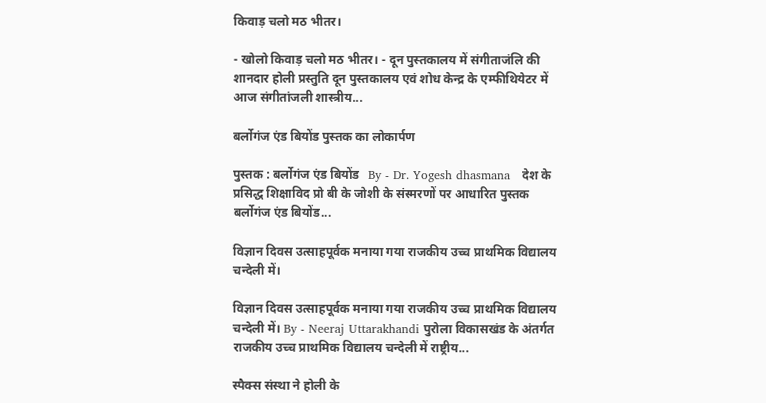किवाड़ चलो मठ भीतर।

- खोलो किवाड़ चलो मठ भीतर। - दून पुस्तकालय में संगीताजंलि की शानदार होली प्रस्तुति दून पुस्तकालय एवं शोध केन्द्र के एम्फीथियेटर में आज संगीतांजली शास्त्रीय...

बर्लोगंज एंड बियोंड पुस्तक का लोकार्पण

पुस्तक : बर्लोगंज एंड बियोंड   By - Dr. Yogesh dhasmana   देश के प्रसिद्ध शिक्षाविद प्रो बी के जोशी के संस्मरणों पर आधारित पुस्तक बर्लोगंज एंड बियोंड...

विज्ञान दिवस उत्साहपूर्वक मनाया गया राजकीय उच्च प्राथमिक विद्यालय चन्देली में।

विज्ञान दिवस उत्साहपूर्वक मनाया गया राजकीय उच्च प्राथमिक विद्यालय चन्देली में। By - Neeraj Uttarakhandi पुरोला विकासखंड के अंतर्गत राजकीय उच्च प्राथमिक विद्यालय चन्देली में राष्ट्रीय...

स्पैक्स संस्था ने होली के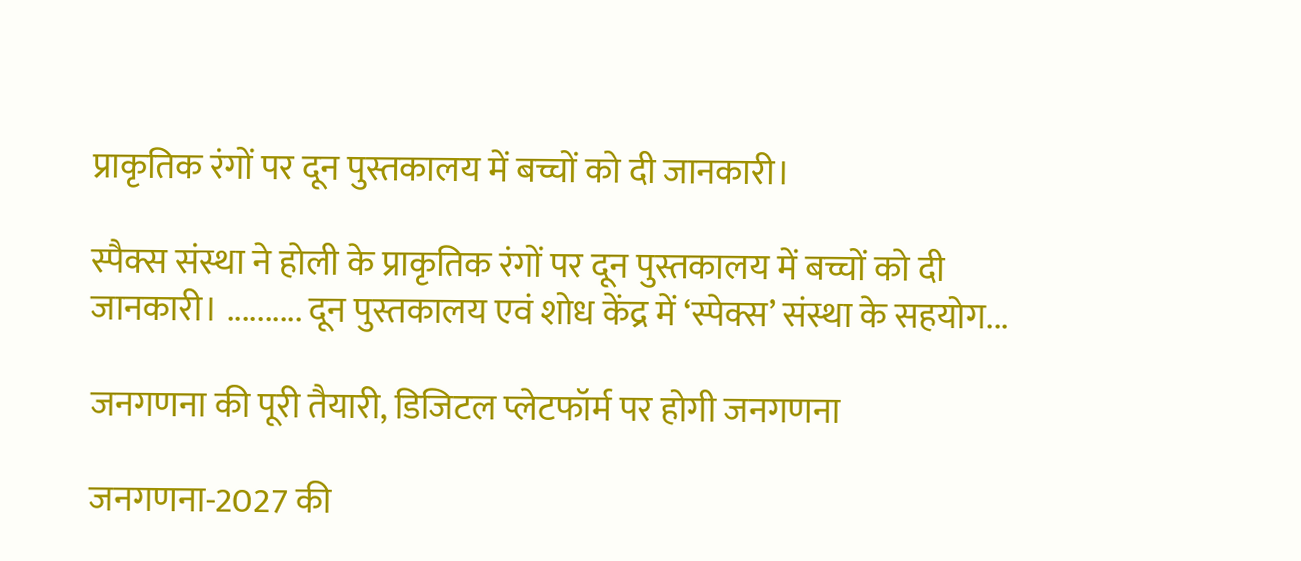प्राकृतिक रंगों पर दून पुस्तकालय में बच्चों को दी जानकारी।

स्पैक्स संस्था ने होली के प्राकृतिक रंगों पर दून पुस्तकालय में बच्चों को दी जानकारी। .......... दून पुस्तकालय एवं शोध केंद्र में ‘स्पेक्स’ संस्था के सहयोग...

जनगणना की पूरी तैयारी, डिजिटल प्लेटफॉर्म पर होगी जनगणना

जनगणना-2027 की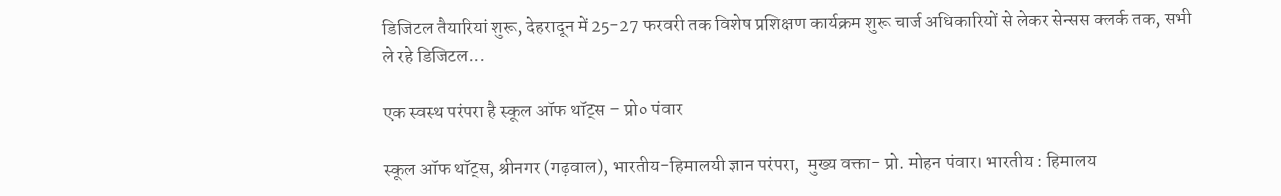डिजिटल तैयारियां शुरू, देहरादून में 25-27 फरवरी तक विशेष प्रशिक्षण कार्यक्रम शुरू चार्ज अधिकारियों से लेकर सेन्सस क्लर्क तक, सभी ले रहे डिजिटल...

एक स्वस्थ परंपरा है स्कूल ऑफ थॉट्स – प्रो० पंवार

स्कूल ऑफ थॉट्स, श्रीनगर (गढ़वाल), भारतीय-हिमालयी ज्ञान परंपरा,  मुख्य वक्ता- प्रो. मोहन पंवार। भारतीय : हिमालय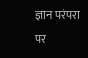ज्ञान परंपरा पर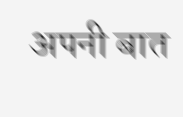अपनी बात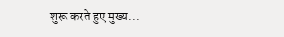शुरू करते हुए मुख्य...